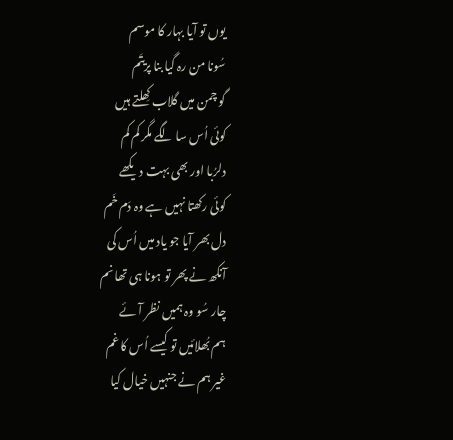یوں تو آیا بہار کا موسم
سُونا من رہ گیا بنا پریتَم
گو چمن میں گلاب کِھلتے ہیں
کوئی اُس سا لگے مگر کم کم
دلرُبا اور بھی بہت دیکھے
کوئی رکھتا نہیں ہے وہ دَم خَم
دل بھر آیا جو یاد میں اُس کی
آنکھ نے پھر تو ہونا ہی تھا نم
چار سُو وہ ہمیں نظر آئے
ہم بُھلائیں تو کیسے اُس کا غم
غیر ہم نے جنہیں خیال کیا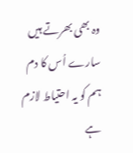وہ بھی بھرتے ہیں سارے اُس کا دم
ہم کو یہ احتیاط لازم ہے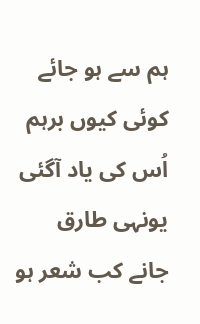ہم سے ہو جائے کوئی کیوں برہم
اُس کی یاد آگئی یونہی طارق
جانے کب شعر ہو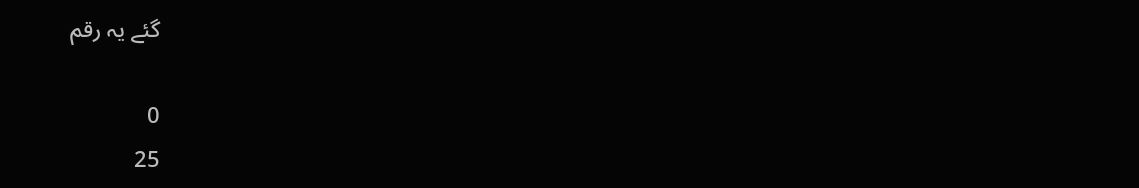گئے یہ رقم

0
25